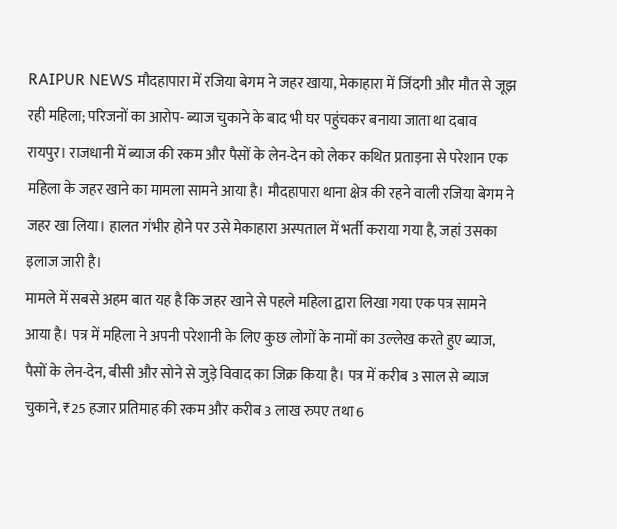RAIPUR NEWS मौदहापारा में रजिया बेगम ने जहर खाया, मेकाहारा में जिंदगी और मौत से जूझ रही महिला; परिजनों का आरोप- ब्याज चुकाने के बाद भी घर पहुंचकर बनाया जाता था दबाव
रायपुर। राजधानी में ब्याज की रकम और पैसों के लेन-देन को लेकर कथित प्रताड़ना से परेशान एक महिला के जहर खाने का मामला सामने आया है। मौदहापारा थाना क्षेत्र की रहने वाली रजिया बेगम ने जहर खा लिया। हालत गंभीर होने पर उसे मेकाहारा अस्पताल में भर्ती कराया गया है, जहां उसका इलाज जारी है।
मामले में सबसे अहम बात यह है कि जहर खाने से पहले महिला द्वारा लिखा गया एक पत्र सामने आया है। पत्र में महिला ने अपनी परेशानी के लिए कुछ लोगों के नामों का उल्लेख करते हुए ब्याज, पैसों के लेन-देन, बीसी और सोने से जुड़े विवाद का जिक्र किया है। पत्र में करीब 3 साल से ब्याज चुकाने, ₹25 हजार प्रतिमाह की रकम और करीब 3 लाख रुपए तथा 6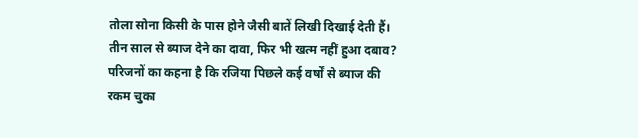तोला सोना किसी के पास होने जैसी बातें लिखी दिखाई देती हैं।
तीन साल से ब्याज देने का दावा, फिर भी खत्म नहीं हुआ दबाव?
परिजनों का कहना है कि रजिया पिछले कई वर्षों से ब्याज की रकम चुका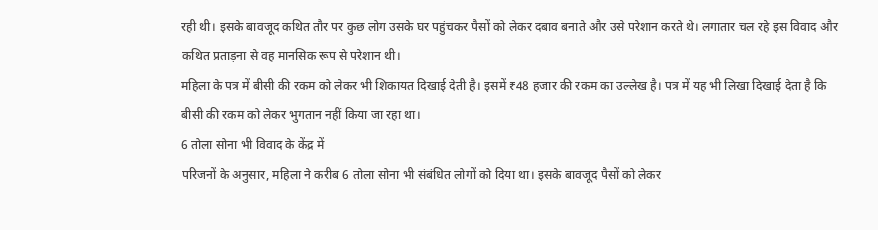रही थी। इसके बावजूद कथित तौर पर कुछ लोग उसके घर पहुंचकर पैसों को लेकर दबाव बनाते और उसे परेशान करते थे। लगातार चल रहे इस विवाद और कथित प्रताड़ना से वह मानसिक रूप से परेशान थी।
महिला के पत्र में बीसी की रकम को लेकर भी शिकायत दिखाई देती है। इसमें ₹48 हजार की रकम का उल्लेख है। पत्र में यह भी लिखा दिखाई देता है कि बीसी की रकम को लेकर भुगतान नहीं किया जा रहा था।
6 तोला सोना भी विवाद के केंद्र में
परिजनों के अनुसार, महिला ने करीब 6 तोला सोना भी संबंधित लोगों को दिया था। इसके बावजूद पैसों को लेकर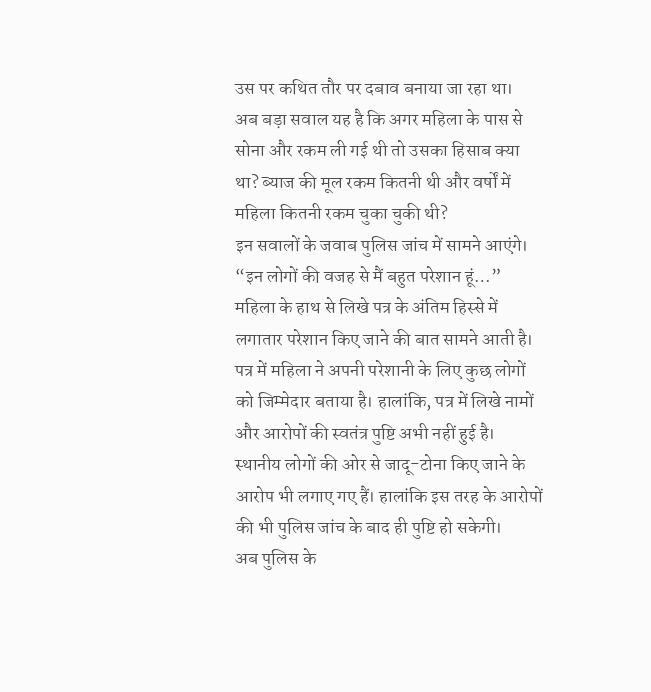उस पर कथित तौर पर दबाव बनाया जा रहा था।
अब बड़ा सवाल यह है कि अगर महिला के पास से सोना और रकम ली गई थी तो उसका हिसाब क्या था? ब्याज की मूल रकम कितनी थी और वर्षों में महिला कितनी रकम चुका चुकी थी?
इन सवालों के जवाब पुलिस जांच में सामने आएंगे।
“इन लोगों की वजह से मैं बहुत परेशान हूं…”
महिला के हाथ से लिखे पत्र के अंतिम हिस्से में लगातार परेशान किए जाने की बात सामने आती है। पत्र में महिला ने अपनी परेशानी के लिए कुछ लोगों को जिम्मेदार बताया है। हालांकि, पत्र में लिखे नामों और आरोपों की स्वतंत्र पुष्टि अभी नहीं हुई है।
स्थानीय लोगों की ओर से जादू-टोना किए जाने के आरोप भी लगाए गए हैं। हालांकि इस तरह के आरोपों की भी पुलिस जांच के बाद ही पुष्टि हो सकेगी।
अब पुलिस के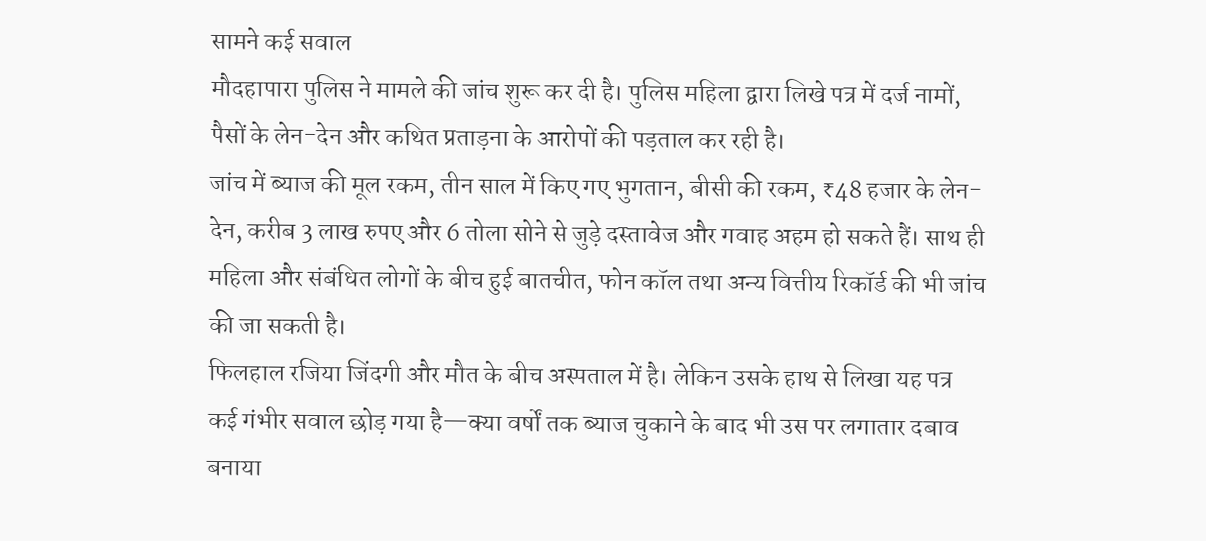सामने कई सवाल
मौदहापारा पुलिस ने मामले की जांच शुरू कर दी है। पुलिस महिला द्वारा लिखे पत्र में दर्ज नामों, पैसों के लेन-देन और कथित प्रताड़ना के आरोपों की पड़ताल कर रही है।
जांच में ब्याज की मूल रकम, तीन साल में किए गए भुगतान, बीसी की रकम, ₹48 हजार के लेन-देन, करीब 3 लाख रुपए और 6 तोला सोने से जुड़े दस्तावेज और गवाह अहम हो सकते हैं। साथ ही महिला और संबंधित लोगों के बीच हुई बातचीत, फोन कॉल तथा अन्य वित्तीय रिकॉर्ड की भी जांच की जा सकती है।
फिलहाल रजिया जिंदगी और मौत के बीच अस्पताल में है। लेकिन उसके हाथ से लिखा यह पत्र कई गंभीर सवाल छोड़ गया है—क्या वर्षों तक ब्याज चुकाने के बाद भी उस पर लगातार दबाव बनाया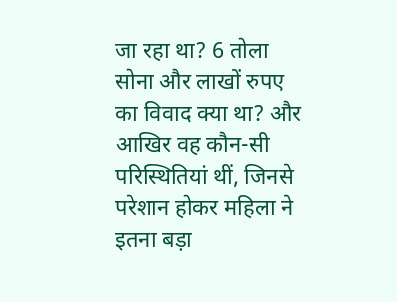जा रहा था? 6 तोला सोना और लाखों रुपए का विवाद क्या था? और आखिर वह कौन-सी परिस्थितियां थीं, जिनसे परेशान होकर महिला ने इतना बड़ा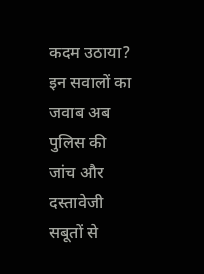कदम उठाया?
इन सवालों का जवाब अब पुलिस की जांच और दस्तावेजी सबूतों से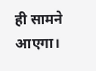ही सामने आएगा।